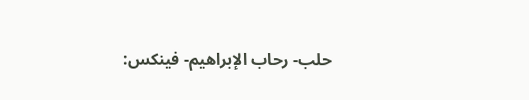حلب- رحاب الإبراهيم- فينكس: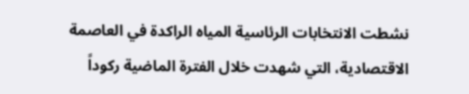نشطت الانتخابات الرئاسية المياه الراكدة في العاصمة الاقتصادية، التي شهدت خلال الفترة الماضية ركوداً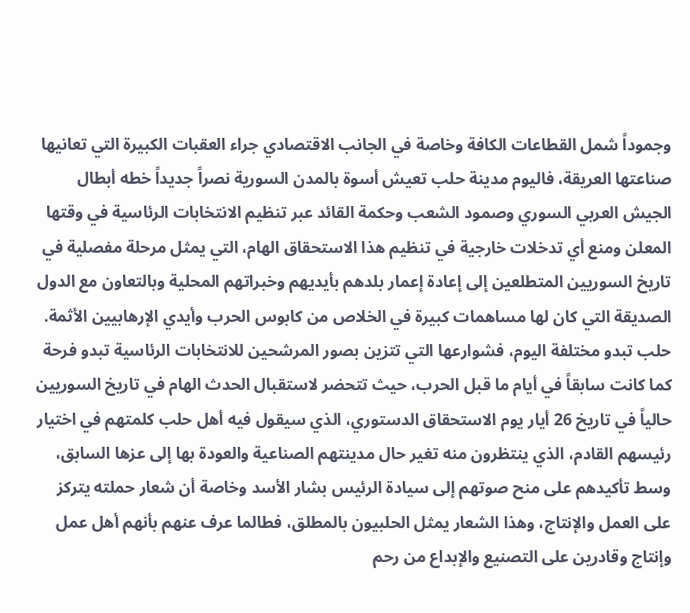وجموداً شمل القطاعات الكافة وخاصة في الجانب الاقتصادي جراء العقبات الكبيرة التي تعانيها صناعتها العريقة، فاليوم مدينة حلب تعيش أسوة بالمدن السورية نصراً جديداً خطه أبطال الجيش العربي السوري وصمود الشعب وحكمة القائد عبر تنظيم الانتخابات الرئاسية في وقتها المعلن ومنع أي تدخلات خارجية في تنظيم هذا الاستحقاق الهام، التي يمثل مرحلة مفصلية في تاريخ السوريين المتطلعين إلى إعادة إعمار بلدهم بأيديهم وخبراتهم المحلية وبالتعاون مع الدول الصديقة التي كان لها مساهمات كبيرة في الخلاص من كابوس الحرب وأيدي الإرهابيين الأثمة.
حلب تبدو مختلفة اليوم، فشوارعها التي تتزين بصور المرشحين للانتخابات الرئاسية تبدو فرحة كما كانت سابقاً في أيام ما قبل الحرب، حيث تتحضر لاستقبال الحدث الهام في تاريخ السوريين حالياً في تاريخ 26 أيار يوم الاستحقاق الدستوري، الذي سيقول فيه أهل حلب كلمتهم في اختيار رئيسهم القادم، الذي ينتظرون منه تغير حال مدينتهم الصناعية والعودة بها إلى عزها السابق، وسط تأكيدهم على منح صوتهم إلى سيادة الرئيس بشار الأسد وخاصة أن شعار حملته يتركز على العمل والإنتاج، وهذا الشعار يمثل الحلبيون بالمطلق، فطالما عرف عنهم بأنهم أهل عمل وإنتاج وقادرين على التصنيع والإبداع من رحم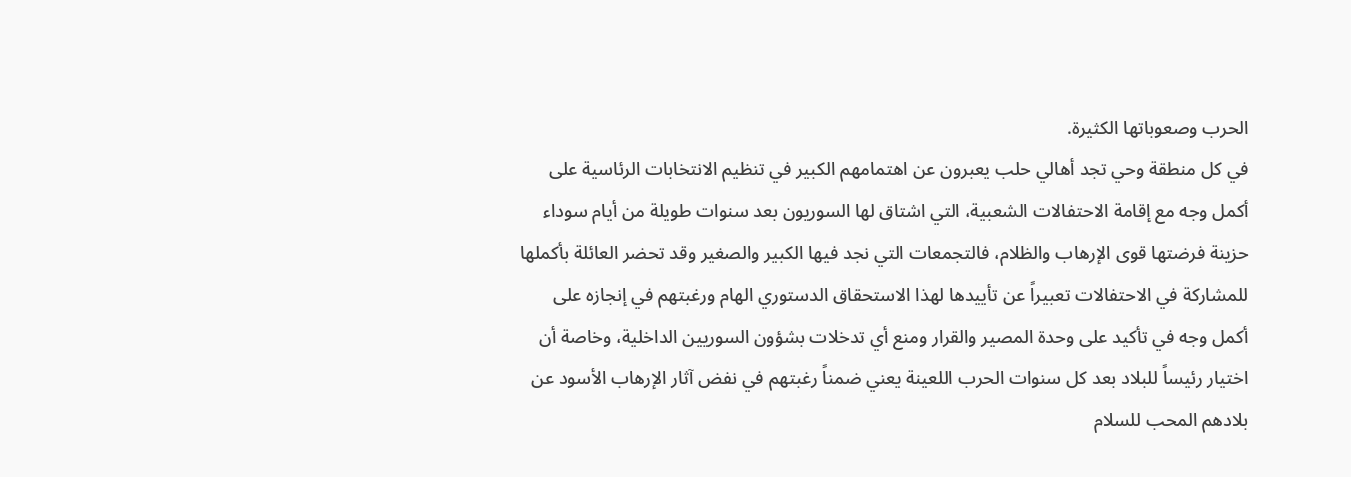الحرب وصعوباتها الكثيرة.
في كل منطقة وحي تجد أهالي حلب يعبرون عن اهتمامهم الكبير في تنظيم الانتخابات الرئاسية على أكمل وجه مع إقامة الاحتفالات الشعبية، التي اشتاق لها السوريون بعد سنوات طويلة من أيام سوداء حزينة فرضتها قوى الإرهاب والظلام، فالتجمعات التي نجد فيها الكبير والصغير وقد تحضر العائلة بأكملها للمشاركة في الاحتفالات تعبيراً عن تأييدها لهذا الاستحقاق الدستوري الهام ورغبتهم في إنجازه على أكمل وجه في تأكيد على وحدة المصير والقرار ومنع أي تدخلات بشؤون السوريين الداخلية، وخاصة أن اختيار رئيساً للبلاد بعد كل سنوات الحرب اللعينة يعني ضمناً رغبتهم في نفض آثار الإرهاب الأسود عن بلادهم المحب للسلام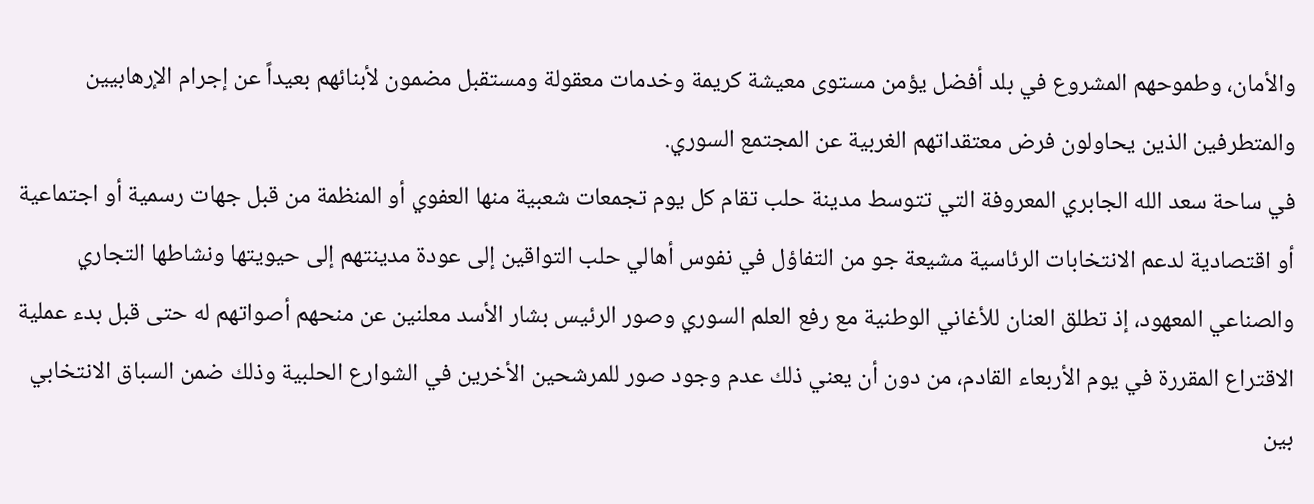والأمان، وطموحهم المشروع في بلد أفضل يؤمن مستوى معيشة كريمة وخدمات معقولة ومستقبل مضمون لأبنائهم بعيداً عن إجرام الإرهابيين والمتطرفين الذين يحاولون فرض معتقداتهم الغربية عن المجتمع السوري.
في ساحة سعد الله الجابري المعروفة التي تتوسط مدينة حلب تقام كل يوم تجمعات شعبية منها العفوي أو المنظمة من قبل جهات رسمية أو اجتماعية أو اقتصادية لدعم الانتخابات الرئاسية مشيعة جو من التفاؤل في نفوس أهالي حلب التواقين إلى عودة مدينتهم إلى حيويتها ونشاطها التجاري والصناعي المعهود، إذ تطلق العنان للأغاني الوطنية مع رفع العلم السوري وصور الرئيس بشار الأسد معلنين عن منحهم أصواتهم له حتى قبل بدء عملية الاقتراع المقررة في يوم الأربعاء القادم، من دون أن يعني ذلك عدم وجود صور للمرشحين الأخرين في الشوارع الحلبية وذلك ضمن السباق الانتخابي بين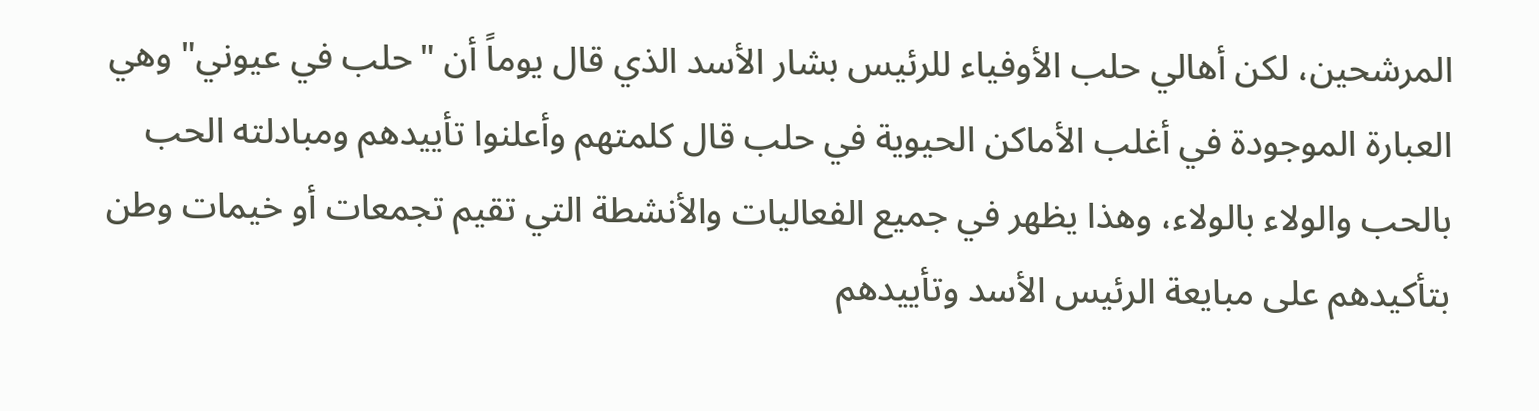المرشحين، لكن أهالي حلب الأوفياء للرئيس بشار الأسد الذي قال يوماً أن "حلب في عيوني" وهي العبارة الموجودة في أغلب الأماكن الحيوية في حلب قال كلمتهم وأعلنوا تأييدهم ومبادلته الحب بالحب والولاء بالولاء، وهذا يظهر في جميع الفعاليات والأنشطة التي تقيم تجمعات أو خيمات وطن بتأكيدهم على مبايعة الرئيس الأسد وتأييدهم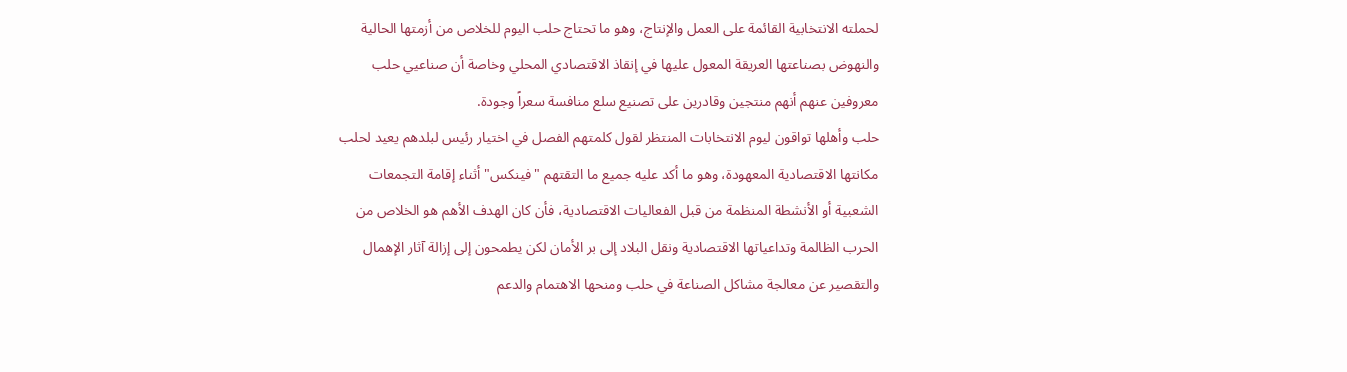لحملته الانتخابية القائمة على العمل والإنتاج، وهو ما تحتاج حلب اليوم للخلاص من أزمتها الحالية والنهوض بصناعتها العريقة المعول عليها في إنقاذ الاقتصادي المحلي وخاصة أن صناعيي حلب معروفين عنهم أنهم منتجين وقادرين على تصنيع سلع منافسة سعراً وجودة.
حلب وأهلها تواقون ليوم الانتخابات المنتظر لقول كلمتهم الفصل في اختيار رئيس لبلدهم يعيد لحلب مكانتها الاقتصادية المعهودة، وهو ما أكد عليه جميع ما التقتهم "فينكس" أثناء إقامة التجمعات الشعبية أو الأنشطة المنظمة من قبل الفعاليات الاقتصادية، فأن كان الهدف الأهم هو الخلاص من الحرب الظالمة وتداعياتها الاقتصادية ونقل البلاد إلى بر الأمان لكن يطمحون إلى إزالة آثار الإهمال والتقصير عن معالجة مشاكل الصناعة في حلب ومنحها الاهتمام والدعم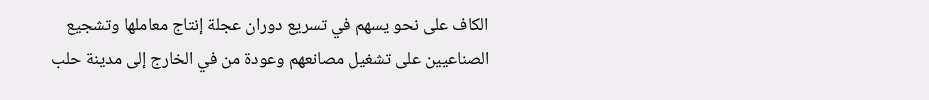الكاف على نحو يسهم في تسريع دوران عجلة إنتاج معاملها وتشجيع الصناعيين على تشغيل مصانعهم وعودة من في الخارج إلى مدينة حلب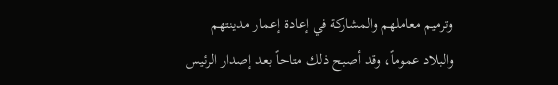وترميم معاملهم والمشاركة في إعادة إعمار مدينتهم والبلاد عموماً، وقد أصبح ذلك متاحاً بعد إصدار الرئيس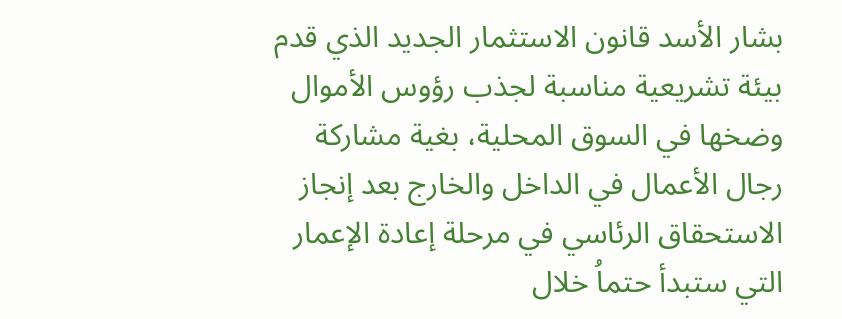بشار الأسد قانون الاستثمار الجديد الذي قدم بيئة تشريعية مناسبة لجذب رؤوس الأموال وضخها في السوق المحلية، بغية مشاركة رجال الأعمال في الداخل والخارج بعد إنجاز الاستحقاق الرئاسي في مرحلة إعادة الإعمار التي ستبدأ حتماُ خلال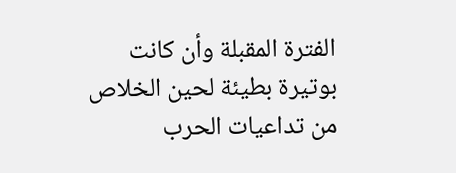الفترة المقبلة وأن كانت بوتيرة بطيئة لحين الخلاص من تداعيات الحرب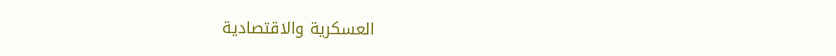العسكرية والاقتصادية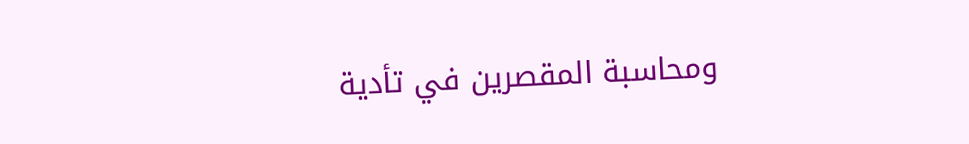ومحاسبة المقصرين في تأدية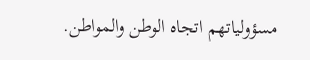مسؤولياتهم اتجاه الوطن والمواطن.